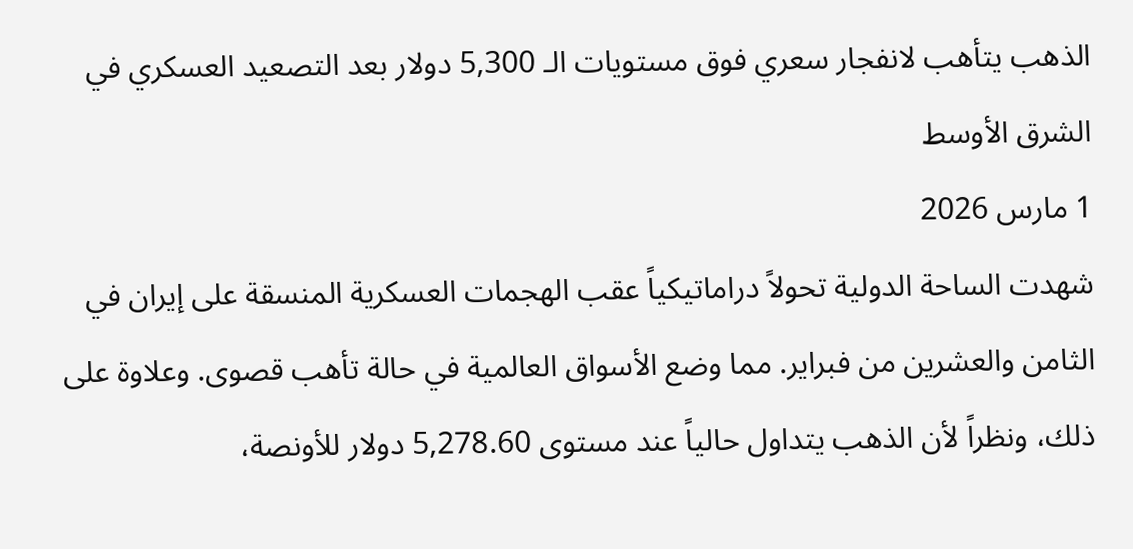الذهب يتأهب لانفجار سعري فوق مستويات الـ 5,300 دولار بعد التصعيد العسكري في الشرق الأوسط
1 مارس 2026
شهدت الساحة الدولية تحولاً دراماتيكياً عقب الهجمات العسكرية المنسقة على إيران في الثامن والعشرين من فبراير. مما وضع الأسواق العالمية في حالة تأهب قصوى. وعلاوة على ذلك، ونظراً لأن الذهب يتداول حالياً عند مستوى 5,278.60 دولار للأونصة،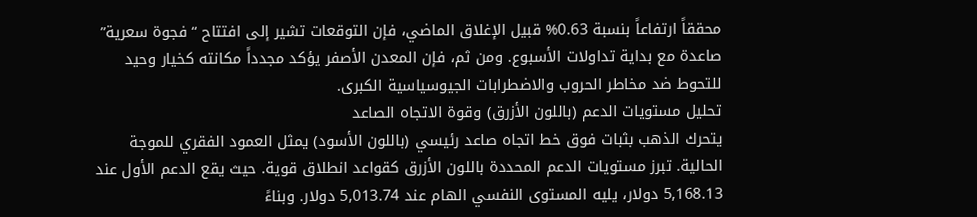محققاً ارتفاعاً بنسبة 0.63% قبيل الإغلاق الماضي، فإن التوقعات تشير إلى افتتاح “فجوة سعرية” صاعدة مع بداية تداولات الأسبوع. ومن ثم، فإن المعدن الأصفر يؤكد مجدداً مكانته كخيار وحيد للتحوط ضد مخاطر الحروب والاضطرابات الجيوسياسية الكبرى.
تحليل مستويات الدعم (باللون الأزرق) وقوة الاتجاه الصاعد
يتحرك الذهب بثبات فوق خط اتجاه صاعد رئيسي (باللون الأسود) يمثل العمود الفقري للموجة الحالية. تبرز مستويات الدعم المحددة باللون الأزرق كقواعد انطلاق قوية. حيث يقع الدعم الأول عند 5,168.13 دولار، يليه المستوى النفسي الهام عند 5,013.74 دولار. وبناءً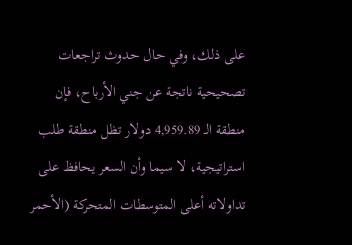على ذلك، وفي حال حدوث تراجعات تصحيحية ناتجة عن جني الأرباح، فإن منطقة الـ 4,959.89 دولار تظل منطقة طلب استراتيجية، لا سيما وأن السعر يحافظ على تداولاته أعلى المتوسطات المتحركة (الأحمر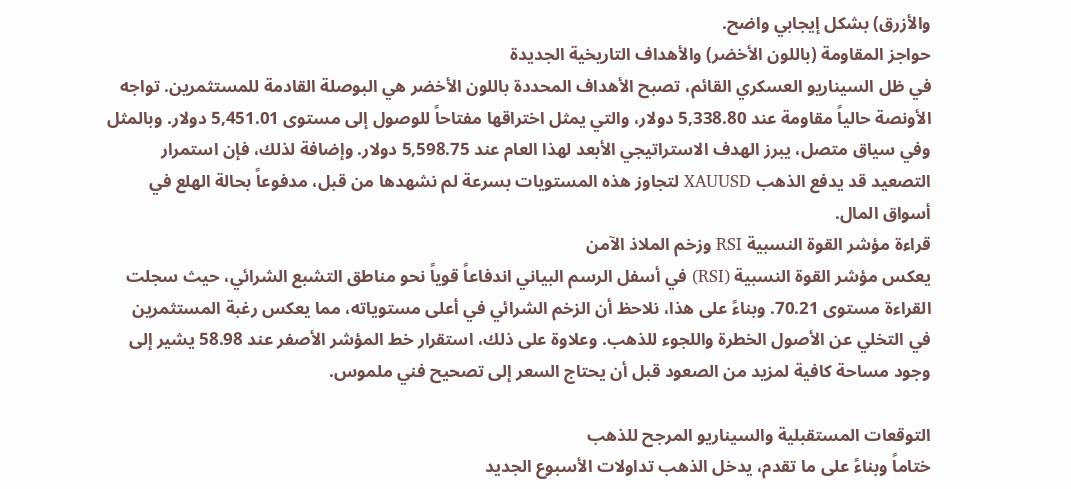والأزرق) بشكل إيجابي واضح.
حواجز المقاومة (باللون الأخضر) والأهداف التاريخية الجديدة
في ظل السيناريو العسكري القائم، تصبح الأهداف المحددة باللون الأخضر هي البوصلة القادمة للمستثمرين. تواجه الأونصة حالياً مقاومة عند 5,338.80 دولار، والتي يمثل اختراقها مفتاحاً للوصول إلى مستوى 5,451.01 دولار. وبالمثل وفي سياق متصل، يبرز الهدف الاستراتيجي الأبعد لهذا العام عند 5,598.75 دولار. وإضافة لذلك، فإن استمرار التصعيد قد يدفع الذهب XAUUSD لتجاوز هذه المستويات بسرعة لم نشهدها من قبل، مدفوعاً بحالة الهلع في أسواق المال.
قراءة مؤشر القوة النسبية RSI وزخم الملاذ الآمن
يعكس مؤشر القوة النسبية (RSI) في أسفل الرسم البياني اندفاعاً قوياً نحو مناطق التشبع الشرائي، حيث سجلت القراءة مستوى 70.21. وبناءً على هذا، نلاحظ أن الزخم الشرائي في أعلى مستوياته، مما يعكس رغبة المستثمرين في التخلي عن الأصول الخطرة واللجوء للذهب. وعلاوة على ذلك، استقرار خط المؤشر الأصفر عند 58.98 يشير إلى وجود مساحة كافية لمزيد من الصعود قبل أن يحتاج السعر إلى تصحيح فني ملموس.

التوقعات المستقبلية والسيناريو المرجح للذهب
ختاماً وبناءً على ما تقدم، يدخل الذهب تداولات الأسبوع الجديد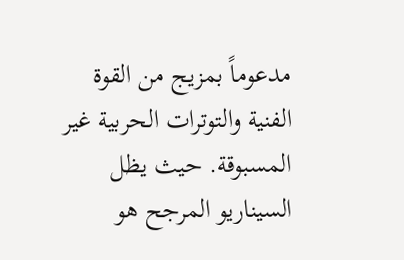مدعوماً بمزيج من القوة الفنية والتوترات الحربية غير المسبوقة. حيث يظل السيناريو المرجح هو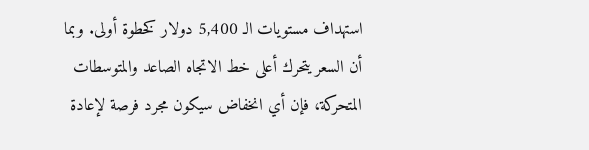استهداف مستويات الـ 5,400 دولار كخطوة أولى. وبما أن السعر يتحرك أعلى خط الاتجاه الصاعد والمتوسطات المتحركة، فإن أي انخفاض سيكون مجرد فرصة لإعادة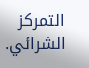التمركز الشرائي.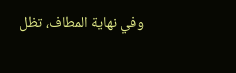وفي نهاية المطاف، تظل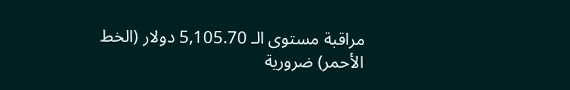مراقبة مستوى الـ 5,105.70 دولار (الخط الأحمر) ضرورية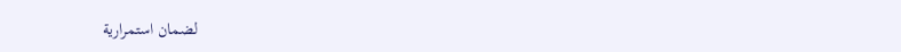لضمان استمرارية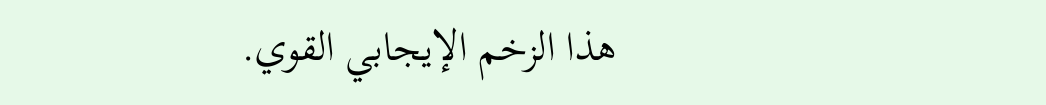هذا الزخم الإيجابي القوي.